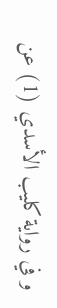و في رواية كليب الأسدي (1) عن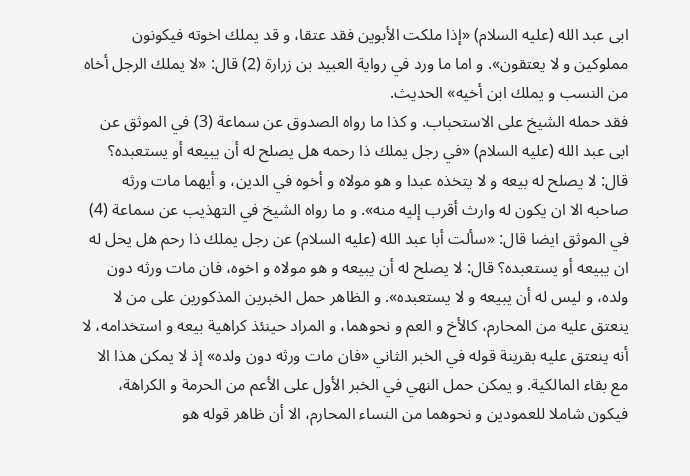ابى عبد الله (عليه السلام) «إذا ملكت الأبوين فقد عتقا، و قد يملك اخوته فيكونون مملوكين و لا يعتقون». و اما ما ورد في رواية العبيد بن زرارة (2) قال: «لا يملك الرجل أخاه من النسب و يملك ابن أخيه» الحديث.
فقد حمله الشيخ على الاستحباب. و كذا ما رواه الصدوق عن سماعة (3) في الموثق عن ابى عبد الله (عليه السلام) «في رجل يملك ذا رحمه هل يصلح له أن يبيعه أو يستعبده؟ قال: لا يصلح له بيعه و لا يتخذه عبدا و هو مولاه و أخوه في الدين، و أيهما مات ورثه صاحبه الا ان يكون له وارث أقرب إليه منه». و ما رواه الشيخ في التهذيب عن سماعة (4) في الموثق ايضا قال: «سألت أبا عبد الله (عليه السلام) عن رجل يملك ذا رحم هل يحل له ان يبيعه أو يستعبده؟ قال: لا يصلح له أن يبيعه و هو مولاه و اخوه، فان مات ورثه دون ولده، و ليس له أن يبيعه و لا يستعبده». و الظاهر حمل الخبرين المذكورين على من لا ينعتق عليه من المحارم، كالأخ و العم و نحوهما، و المراد حينئذ كراهية بيعه و استخدامه، لا أنه ينعتق عليه بقرينة قوله في الخبر الثاني «فان مات ورثه دون ولده» إذ لا يمكن هذا الا مع بقاء المالكية. و يمكن حمل النهي في الخبر الأول على الأعم من الحرمة و الكراهة، فيكون شاملا للعمودين و نحوهما من النساء المحارم، الا أن ظاهر قوله هو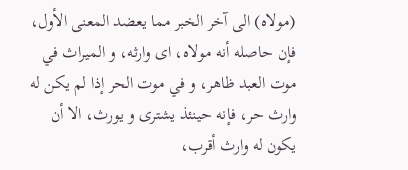(مولاه) الى آخر الخبر مما يعضد المعنى الأول، فإن حاصله أنه مولاه، اى وارثه، و الميراث في موت العبد ظاهر، و في موت الحر إذا لم يكن له وارث حر، فإنه حينئذ يشترى و يورث، الا أن يكون له وارث أقرب،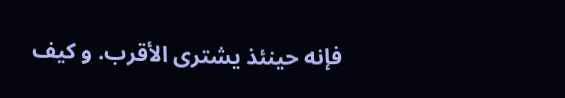فإنه حينئذ يشترى الأقرب. و كيف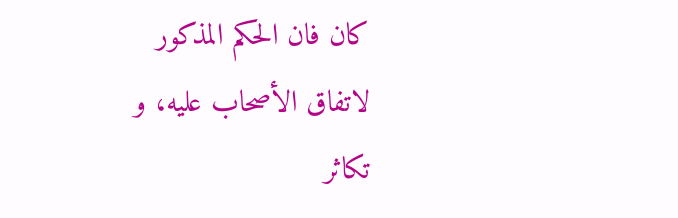كان فان الحكم المذكور لاتفاق الأصحاب عليه، و تكاثر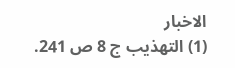الاخبار
(1) التهذيب ج 8 ص 241.